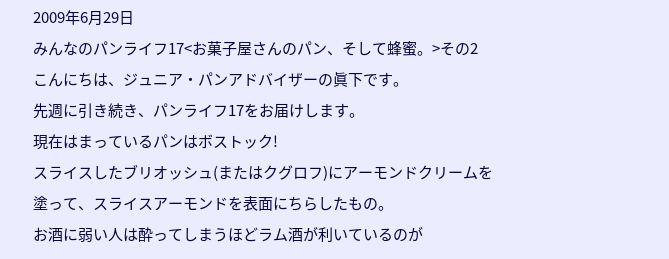2009年6月29日
みんなのパンライフ17<お菓子屋さんのパン、そして蜂蜜。>その2
こんにちは、ジュニア・パンアドバイザーの眞下です。
先週に引き続き、パンライフ17をお届けします。
現在はまっているパンはボストック!
スライスしたブリオッシュ(またはクグロフ)にアーモンドクリームを
塗って、スライスアーモンドを表面にちらしたもの。
お酒に弱い人は酔ってしまうほどラム酒が利いているのが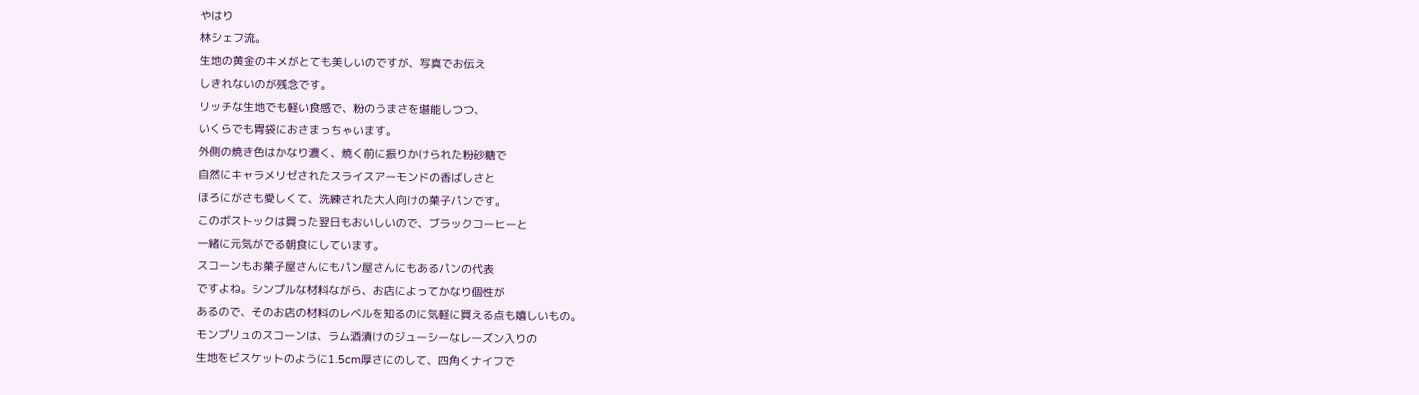やはり
林シェフ流。
生地の黄金のキメがとても美しいのですが、写真でお伝え
しきれないのが残念です。
リッチな生地でも軽い食感で、粉のうまさを堪能しつつ、
いくらでも胃袋におさまっちゃいます。
外側の焼き色はかなり濃く、焼く前に振りかけられた粉砂糖で
自然にキャラメリゼされたスライスアーモンドの香ばしさと
ほろにがさも愛しくて、洗練された大人向けの菓子パンです。
このボストックは買った翌日もおいしいので、ブラックコーヒーと
一緒に元気がでる朝食にしています。
スコーンもお菓子屋さんにもパン屋さんにもあるパンの代表
ですよね。シンプルな材料ながら、お店によってかなり個性が
あるので、そのお店の材料のレベルを知るのに気軽に買える点も嬉しいもの。
モンプリュのスコーンは、ラム酒漬けのジューシーなレーズン入りの
生地をビスケットのように1.5cm厚さにのして、四角くナイフで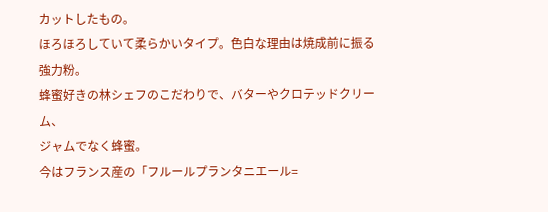カットしたもの。
ほろほろしていて柔らかいタイプ。色白な理由は焼成前に振る強力粉。
蜂蜜好きの林シェフのこだわりで、バターやクロテッドクリーム、
ジャムでなく蜂蜜。
今はフランス産の「フルールプランタニエール=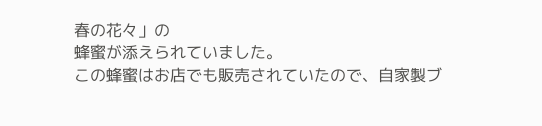春の花々」の
蜂蜜が添えられていました。
この蜂蜜はお店でも販売されていたので、自家製ブ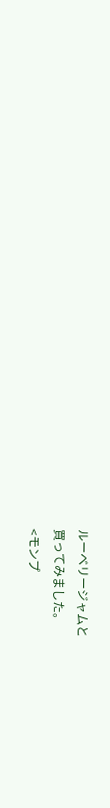ルーベリージャムと
買ってみました。
<モンプ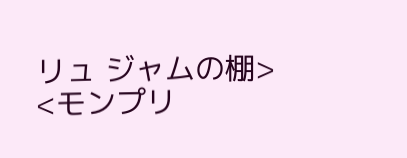リュ ジャムの棚>
<モンプリ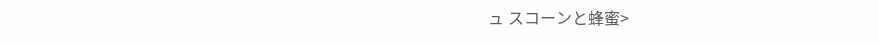ュ スコーンと蜂蜜>